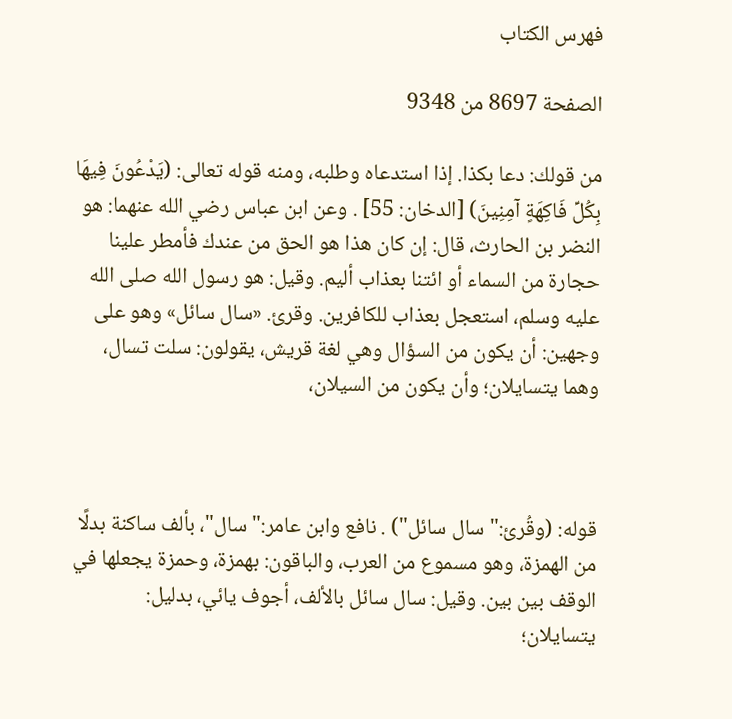فهرس الكتاب

الصفحة 8697 من 9348

من قولك: دعا بكذا. إذا استدعاه وطلبه، ومنه قوله تعالى: (يَدْعُونَ فِيهَا بِكُلِّ فَاكِهَةٍ آمِنِينَ) [الدخان: 55] . وعن ابن عباس رضي الله عنهما: هو النضر بن الحارث، قال: إن كان هذا هو الحق من عندك فأمطر علينا حجارة من السماء أو ائتنا بعذاب أليم. وقيل: هو رسول الله صلى الله عليه وسلم، استعجل بعذاب للكافرين. وقرئ. «سال سائل» وهو على وجهين: أن يكون من السؤال وهي لغة قريش، يقولون: سلت تسال، وهما يتسايلان؛ وأن يكون من السيلان،



قوله: (وقُرئ:"سال سائل") . نافع وابن عامر:"سال"، بألف ساكنة بدلًا من الهمزة، وهو مسموع من العرب، والباقون: بهمزة، وحمزة يجعلها في الوقف بين بين. وقيل: سال سائل بالألف، أجوف يائي، بدليل: يتسايلان؛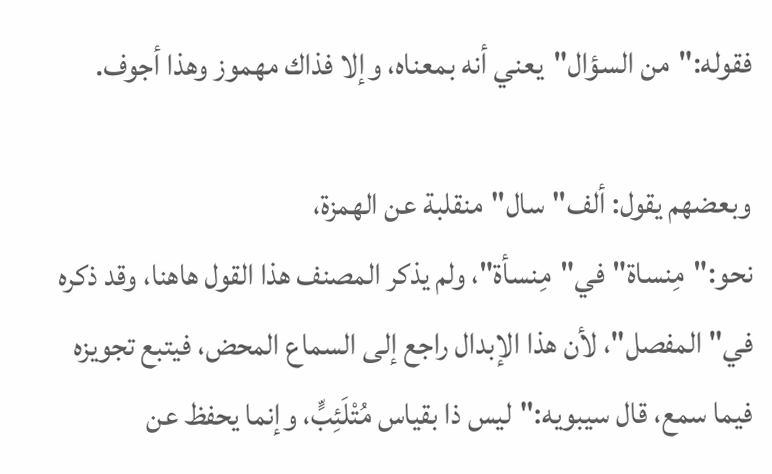فقوله:"من السؤال"يعني أنه بمعناه، وإلا فذاك مهموز وهذا أجوف.

وبعضهم يقول: ألف"سال"منقلبة عن الهمزة، نحو:"مِنساة"في"مِنسأة"، ولم يذكر المصنف هذا القول هاهنا، وقد ذكره في"المفصل"، لأن هذا الإبدال راجع إلى السماع المحض، فيتبع تجويزه فيما سمع، قال سيبويه:"ليس ذا بقياس مُتْلَئِبٍّ، وإنما يحفظ عن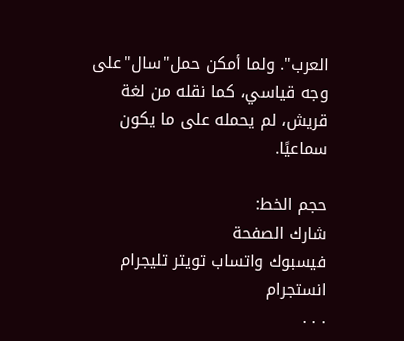العرب". ولما أمكن حمل"سال"على وجه قياسي، كما نقله من لغة قريش، لم يحمله على ما يكون سماعيًا.

حجم الخط:
شارك الصفحة
فيسبوك واتساب تويتر تليجرام انستجرام
. . .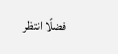فضلًا انتظر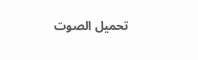تحميل الصوت